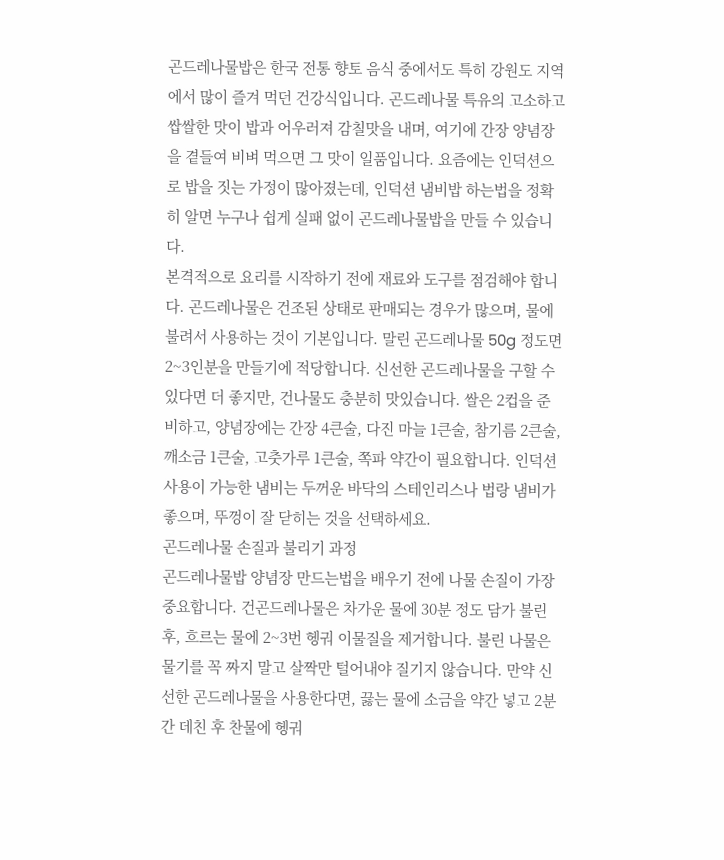곤드레나물밥은 한국 전통 향토 음식 중에서도 특히 강원도 지역에서 많이 즐겨 먹던 건강식입니다. 곤드레나물 특유의 고소하고 쌉쌀한 맛이 밥과 어우러져 감칠맛을 내며, 여기에 간장 양념장을 곁들여 비벼 먹으면 그 맛이 일품입니다. 요즘에는 인덕션으로 밥을 짓는 가정이 많아졌는데, 인덕션 냄비밥 하는법을 정확히 알면 누구나 쉽게 실패 없이 곤드레나물밥을 만들 수 있습니다.
본격적으로 요리를 시작하기 전에 재료와 도구를 점검해야 합니다. 곤드레나물은 건조된 상태로 판매되는 경우가 많으며, 물에 불려서 사용하는 것이 기본입니다. 말린 곤드레나물 50g 정도면 2~3인분을 만들기에 적당합니다. 신선한 곤드레나물을 구할 수 있다면 더 좋지만, 건나물도 충분히 맛있습니다. 쌀은 2컵을 준비하고, 양념장에는 간장 4큰술, 다진 마늘 1큰술, 참기름 2큰술, 깨소금 1큰술, 고춧가루 1큰술, 쪽파 약간이 필요합니다. 인덕션 사용이 가능한 냄비는 두꺼운 바닥의 스테인리스나 법랑 냄비가 좋으며, 뚜껑이 잘 닫히는 것을 선택하세요.
곤드레나물 손질과 불리기 과정
곤드레나물밥 양념장 만드는법을 배우기 전에 나물 손질이 가장 중요합니다. 건곤드레나물은 차가운 물에 30분 정도 담가 불린 후, 흐르는 물에 2~3번 헹궈 이물질을 제거합니다. 불린 나물은 물기를 꼭 짜지 말고 살짝만 털어내야 질기지 않습니다. 만약 신선한 곤드레나물을 사용한다면, 끓는 물에 소금을 약간 넣고 2분간 데친 후 찬물에 헹궈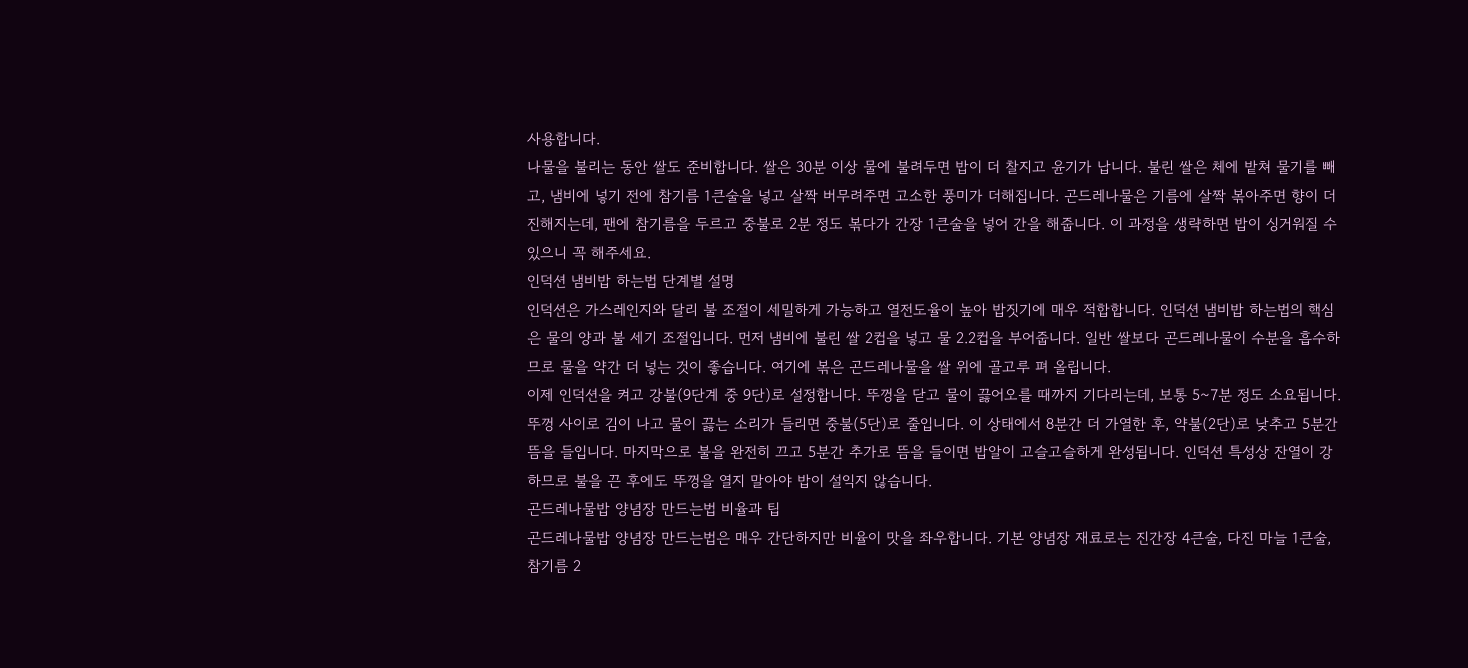사용합니다.
나물을 불리는 동안 쌀도 준비합니다. 쌀은 30분 이상 물에 불려두면 밥이 더 찰지고 윤기가 납니다. 불린 쌀은 체에 밭쳐 물기를 빼고, 냄비에 넣기 전에 참기름 1큰술을 넣고 살짝 버무려주면 고소한 풍미가 더해집니다. 곤드레나물은 기름에 살짝 볶아주면 향이 더 진해지는데, 팬에 참기름을 두르고 중불로 2분 정도 볶다가 간장 1큰술을 넣어 간을 해줍니다. 이 과정을 생략하면 밥이 싱거워질 수 있으니 꼭 해주세요.
인덕션 냄비밥 하는법 단계별 설명
인덕션은 가스레인지와 달리 불 조절이 세밀하게 가능하고 열전도율이 높아 밥짓기에 매우 적합합니다. 인덕션 냄비밥 하는법의 핵심은 물의 양과 불 세기 조절입니다. 먼저 냄비에 불린 쌀 2컵을 넣고 물 2.2컵을 부어줍니다. 일반 쌀보다 곤드레나물이 수분을 흡수하므로 물을 약간 더 넣는 것이 좋습니다. 여기에 볶은 곤드레나물을 쌀 위에 골고루 펴 올립니다.
이제 인덕션을 켜고 강불(9단계 중 9단)로 설정합니다. 뚜껑을 닫고 물이 끓어오를 때까지 기다리는데, 보통 5~7분 정도 소요됩니다. 뚜껑 사이로 김이 나고 물이 끓는 소리가 들리면 중불(5단)로 줄입니다. 이 상태에서 8분간 더 가열한 후, 약불(2단)로 낮추고 5분간 뜸을 들입니다. 마지막으로 불을 완전히 끄고 5분간 추가로 뜸을 들이면 밥알이 고슬고슬하게 완성됩니다. 인덕션 특성상 잔열이 강하므로 불을 끈 후에도 뚜껑을 열지 말아야 밥이 설익지 않습니다.
곤드레나물밥 양념장 만드는법 비율과 팁
곤드레나물밥 양념장 만드는법은 매우 간단하지만 비율이 맛을 좌우합니다. 기본 양념장 재료로는 진간장 4큰술, 다진 마늘 1큰술, 참기름 2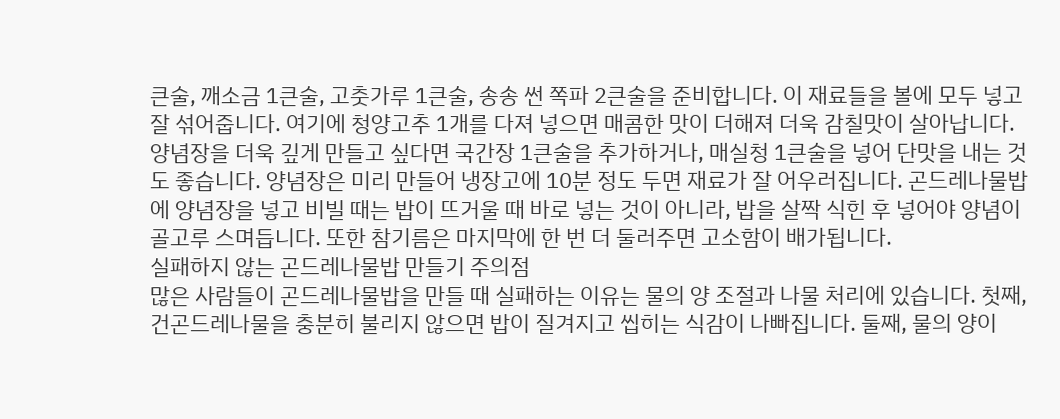큰술, 깨소금 1큰술, 고춧가루 1큰술, 송송 썬 쪽파 2큰술을 준비합니다. 이 재료들을 볼에 모두 넣고 잘 섞어줍니다. 여기에 청양고추 1개를 다져 넣으면 매콤한 맛이 더해져 더욱 감칠맛이 살아납니다.
양념장을 더욱 깊게 만들고 싶다면 국간장 1큰술을 추가하거나, 매실청 1큰술을 넣어 단맛을 내는 것도 좋습니다. 양념장은 미리 만들어 냉장고에 10분 정도 두면 재료가 잘 어우러집니다. 곤드레나물밥에 양념장을 넣고 비빌 때는 밥이 뜨거울 때 바로 넣는 것이 아니라, 밥을 살짝 식힌 후 넣어야 양념이 골고루 스며듭니다. 또한 참기름은 마지막에 한 번 더 둘러주면 고소함이 배가됩니다.
실패하지 않는 곤드레나물밥 만들기 주의점
많은 사람들이 곤드레나물밥을 만들 때 실패하는 이유는 물의 양 조절과 나물 처리에 있습니다. 첫째, 건곤드레나물을 충분히 불리지 않으면 밥이 질겨지고 씹히는 식감이 나빠집니다. 둘째, 물의 양이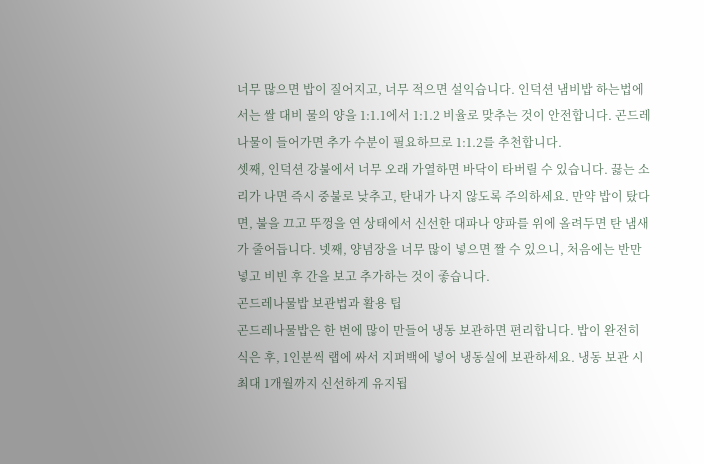너무 많으면 밥이 질어지고, 너무 적으면 설익습니다. 인덕션 냄비밥 하는법에서는 쌀 대비 물의 양을 1:1.1에서 1:1.2 비율로 맞추는 것이 안전합니다. 곤드레나물이 들어가면 추가 수분이 필요하므로 1:1.2를 추천합니다.
셋째, 인덕션 강불에서 너무 오래 가열하면 바닥이 타버릴 수 있습니다. 끓는 소리가 나면 즉시 중불로 낮추고, 탄내가 나지 않도록 주의하세요. 만약 밥이 탔다면, 불을 끄고 뚜껑을 연 상태에서 신선한 대파나 양파를 위에 올려두면 탄 냄새가 줄어듭니다. 넷째, 양념장을 너무 많이 넣으면 짤 수 있으니, 처음에는 반만 넣고 비빈 후 간을 보고 추가하는 것이 좋습니다.
곤드레나물밥 보관법과 활용 팁
곤드레나물밥은 한 번에 많이 만들어 냉동 보관하면 편리합니다. 밥이 완전히 식은 후, 1인분씩 랩에 싸서 지퍼백에 넣어 냉동실에 보관하세요. 냉동 보관 시 최대 1개월까지 신선하게 유지됩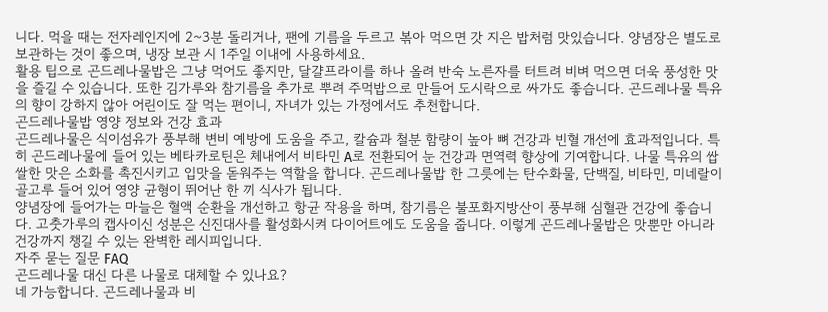니다. 먹을 때는 전자레인지에 2~3분 돌리거나, 팬에 기름을 두르고 볶아 먹으면 갓 지은 밥처럼 맛있습니다. 양념장은 별도로 보관하는 것이 좋으며, 냉장 보관 시 1주일 이내에 사용하세요.
활용 팁으로 곤드레나물밥은 그냥 먹어도 좋지만, 달걀프라이를 하나 올려 반숙 노른자를 터트려 비벼 먹으면 더욱 풍성한 맛을 즐길 수 있습니다. 또한 김가루와 참기름을 추가로 뿌려 주먹밥으로 만들어 도시락으로 싸가도 좋습니다. 곤드레나물 특유의 향이 강하지 않아 어린이도 잘 먹는 편이니, 자녀가 있는 가정에서도 추천합니다.
곤드레나물밥 영양 정보와 건강 효과
곤드레나물은 식이섬유가 풍부해 변비 예방에 도움을 주고, 칼슘과 철분 함량이 높아 뼈 건강과 빈혈 개선에 효과적입니다. 특히 곤드레나물에 들어 있는 베타카로틴은 체내에서 비타민 A로 전환되어 눈 건강과 면역력 향상에 기여합니다. 나물 특유의 쌉쌀한 맛은 소화를 촉진시키고 입맛을 돋워주는 역할을 합니다. 곤드레나물밥 한 그릇에는 탄수화물, 단백질, 비타민, 미네랄이 골고루 들어 있어 영양 균형이 뛰어난 한 끼 식사가 됩니다.
양념장에 들어가는 마늘은 혈액 순환을 개선하고 항균 작용을 하며, 참기름은 불포화지방산이 풍부해 심혈관 건강에 좋습니다. 고춧가루의 캡사이신 성분은 신진대사를 활성화시켜 다이어트에도 도움을 줍니다. 이렇게 곤드레나물밥은 맛뿐만 아니라 건강까지 챙길 수 있는 완벽한 레시피입니다.
자주 묻는 질문 FAQ
곤드레나물 대신 다른 나물로 대체할 수 있나요?
네 가능합니다. 곤드레나물과 비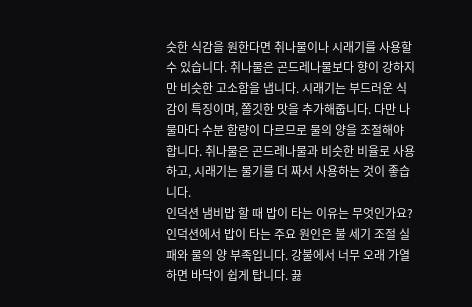슷한 식감을 원한다면 취나물이나 시래기를 사용할 수 있습니다. 취나물은 곤드레나물보다 향이 강하지만 비슷한 고소함을 냅니다. 시래기는 부드러운 식감이 특징이며, 쫄깃한 맛을 추가해줍니다. 다만 나물마다 수분 함량이 다르므로 물의 양을 조절해야 합니다. 취나물은 곤드레나물과 비슷한 비율로 사용하고, 시래기는 물기를 더 짜서 사용하는 것이 좋습니다.
인덕션 냄비밥 할 때 밥이 타는 이유는 무엇인가요?
인덕션에서 밥이 타는 주요 원인은 불 세기 조절 실패와 물의 양 부족입니다. 강불에서 너무 오래 가열하면 바닥이 쉽게 탑니다. 끓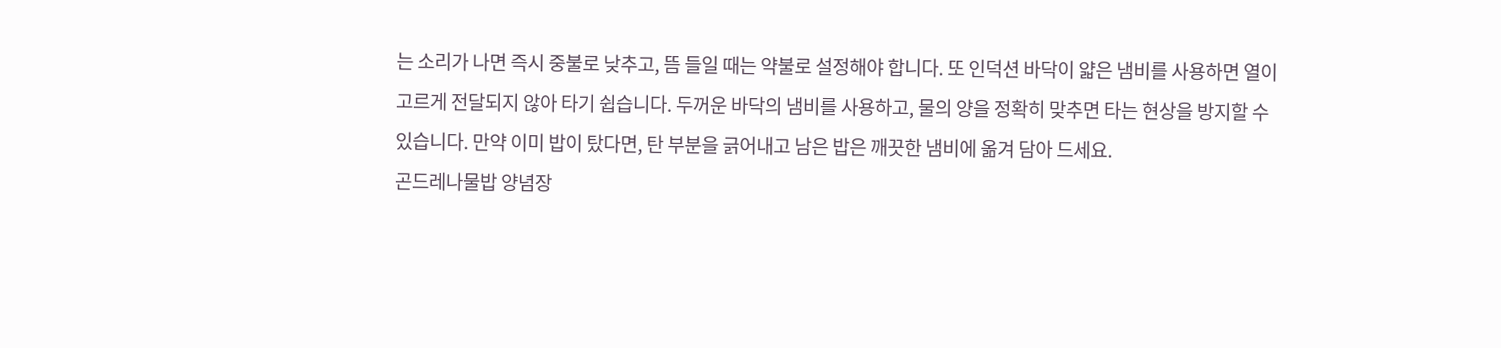는 소리가 나면 즉시 중불로 낮추고, 뜸 들일 때는 약불로 설정해야 합니다. 또 인덕션 바닥이 얇은 냄비를 사용하면 열이 고르게 전달되지 않아 타기 쉽습니다. 두꺼운 바닥의 냄비를 사용하고, 물의 양을 정확히 맞추면 타는 현상을 방지할 수 있습니다. 만약 이미 밥이 탔다면, 탄 부분을 긁어내고 남은 밥은 깨끗한 냄비에 옮겨 담아 드세요.
곤드레나물밥 양념장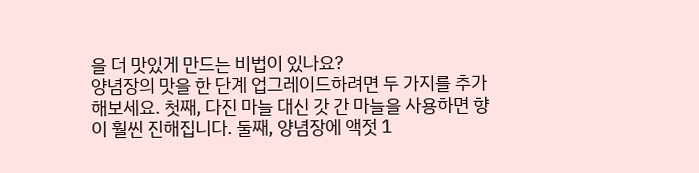을 더 맛있게 만드는 비법이 있나요?
양념장의 맛을 한 단계 업그레이드하려면 두 가지를 추가해보세요. 첫째, 다진 마늘 대신 갓 간 마늘을 사용하면 향이 훨씬 진해집니다. 둘째, 양념장에 액젓 1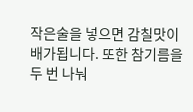작은술을 넣으면 감칠맛이 배가됩니다. 또한 참기름을 두 번 나눠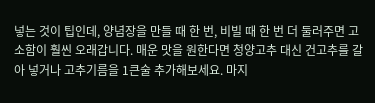넣는 것이 팁인데, 양념장을 만들 때 한 번, 비빌 때 한 번 더 둘러주면 고소함이 훨씬 오래갑니다. 매운 맛을 원한다면 청양고추 대신 건고추를 갈아 넣거나 고추기름을 1큰술 추가해보세요. 마지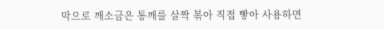막으로 깨소금은 통깨를 살짝 볶아 직접 빻아 사용하면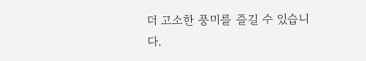더 고소한 풍미를 즐길 수 있습니다.